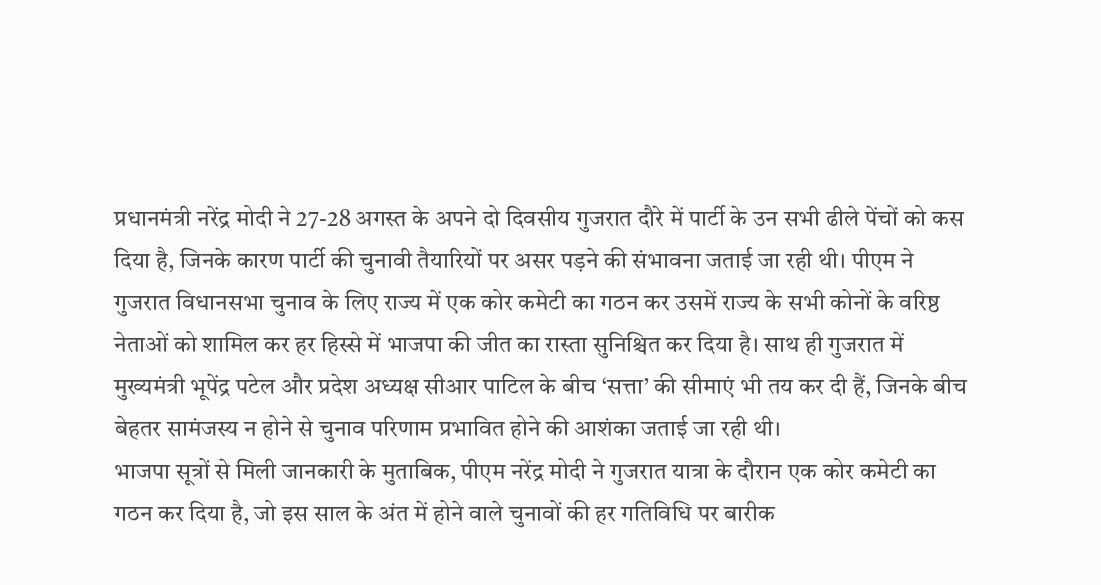प्रधानमंत्री नरेंद्र मोदी ने 27-28 अगस्त के अपने दो दिवसीय गुजरात दौरे में पार्टी के उन सभी ढीले पेंचों को कस दिया है, जिनके कारण पार्टी की चुनावी तैयारियों पर असर पड़ने की संभावना जताई जा रही थी। पीएम ने गुजरात विधानसभा चुनाव के लिए राज्य में एक कोर कमेटी का गठन कर उसमें राज्य के सभी कोनों के वरिष्ठ नेताओं को शामिल कर हर हिस्से में भाजपा की जीत का रास्ता सुनिश्चित कर दिया है। साथ ही गुजरात में मुख्यमंत्री भूपेंद्र पटेल और प्रदेश अध्यक्ष सीआर पाटिल के बीच ‘सत्ता’ की सीमाएं भी तय कर दी हैं, जिनके बीच बेहतर सामंजस्य न होने से चुनाव परिणाम प्रभावित होने की आशंका जताई जा रही थी।
भाजपा सूत्रों से मिली जानकारी के मुताबिक, पीएम नरेंद्र मोदी ने गुजरात यात्रा के दौरान एक कोर कमेटी का गठन कर दिया है, जो इस साल के अंत में होने वाले चुनावों की हर गतिविधि पर बारीक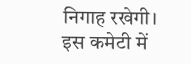निगाह रखेगी। इस कमेटी में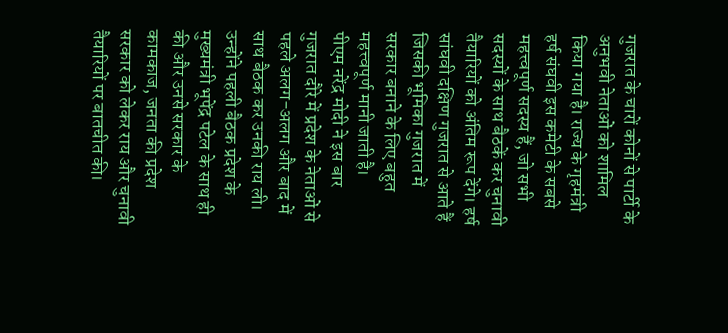गुजरात के चारों कोनों से पार्टी के अनुभवी नेताओं को शामिल किया गया है। राज्य के गृहमंत्री हर्ष संघवी इस कमेटी के सबसे महत्त्वपूर्ण सदस्य हैं, जो सभी सदस्यों के साथ बैठकें कर चुनावी तैयारियों को अंतिम रूप देंगे। हर्ष सांघवी दक्षिण गुजरात से आते हैं जिसकी भूमिका गुजरात में सरकार बनाने के लिए बहुत महत्त्वपूर्ण मानी जाती है।
पीएम नरेंद्र मोदी ने इस बार गुजरात दौरे में प्रदेश के नेताओं से पहले अलग-अलग और बाद में साथ बैठक कर उनकी राय ली। उन्होंने पहली बैठक प्रदेश के मुख्यमंत्री भूपेंद्र पटेल के साथ ही की और उनसे सरकार के कामकाज, जनता की प्रदेश सरकार को लेकर राय और चुनावी तैयारियों पर बातचीत की।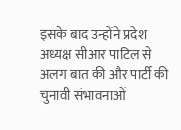इसके बाद उन्होंने प्रदेश अध्यक्ष सीआर पाटिल से अलग बात की और पार्टी की चुनावी संभावनाओं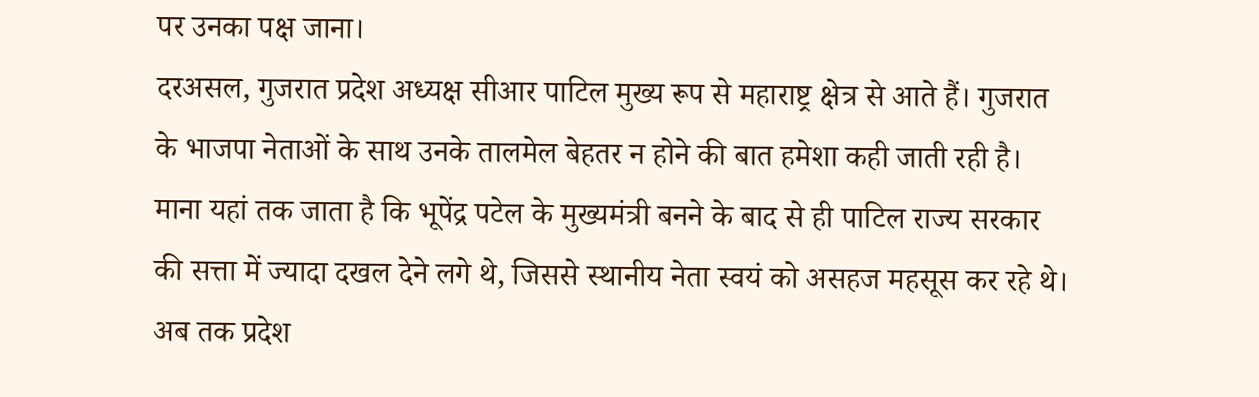पर उनका पक्ष जाना।
दरअसल, गुजरात प्रदेश अध्यक्ष सीआर पाटिल मुख्य रूप से महाराष्ट्र क्षेत्र से आते हैं। गुजरात के भाजपा नेताओं के साथ उनके तालमेल बेहतर न होने की बात हमेशा कही जाती रही है। माना यहां तक जाता है कि भूपेंद्र पटेल के मुख्यमंत्री बनने के बाद से ही पाटिल राज्य सरकार की सत्ता में ज्यादा दखल देने लगे थे, जिससे स्थानीय नेता स्वयं को असहज महसूस कर रहे थे। अब तक प्रदेश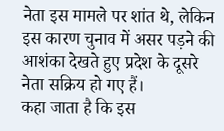नेता इस मामले पर शांत थे, लेकिन इस कारण चुनाव में असर पड़ने की आशंका देखते हुए प्रदेश के दूसरे नेता सक्रिय हो गए हैं।
कहा जाता है कि इस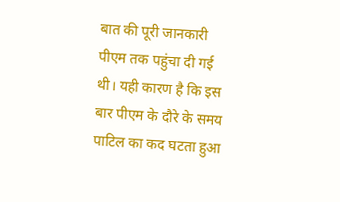बात की पूरी जानकारी पीएम तक पहुंचा दी गई थी। यही कारण है कि इस बार पीएम के दौरे के समय पाटिल का कद घटता हुआ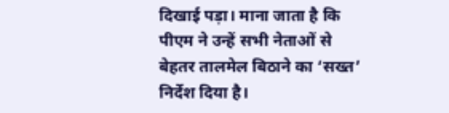दिखाई पड़ा। माना जाता है कि पीएम ने उन्हें सभी नेताओं से बेहतर तालमेल बिठाने का ‘सख्त’ निर्देश दिया है।